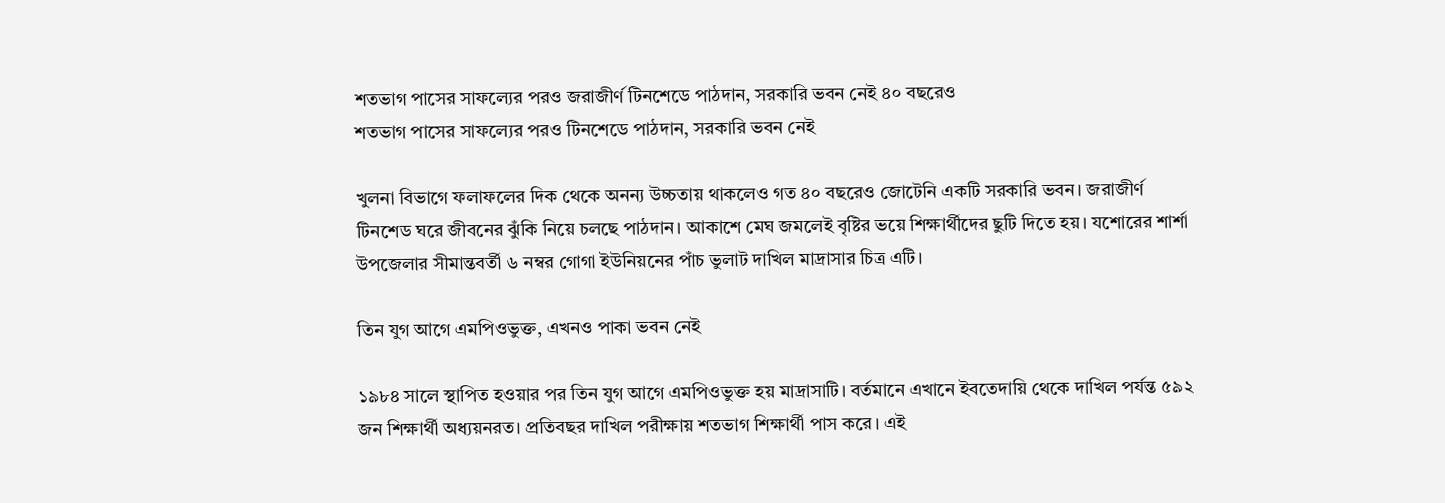শতভাগ পাসের সাফল্যের পরও জরাজীর্ণ টিনশেডে পাঠদান, সরকারি ভবন নেই ৪০ বছরেও
শতভাগ পাসের সাফল্যের পরও টিনশেডে পাঠদান, সরকারি ভবন নেই

খুলনা বিভাগে ফলাফলের দিক থেকে অনন্য উচ্চতায় থাকলেও গত ৪০ বছরেও জোটেনি একটি সরকারি ভবন। জরাজীর্ণ টিনশেড ঘরে জীবনের ঝুঁকি নিয়ে চলছে পাঠদান। আকাশে মেঘ জমলেই বৃষ্টির ভয়ে শিক্ষার্থীদের ছুটি দিতে হয়। যশোরের শার্শা উপজেলার সীমান্তবর্তী ৬ নম্বর গোগা ইউনিয়নের পাঁচ ভুলাট দাখিল মাদ্রাসার চিত্র এটি।

তিন যুগ আগে এমপিওভুক্ত, এখনও পাকা ভবন নেই

১৯৮৪ সালে স্থাপিত হওয়ার পর তিন যুগ আগে এমপিওভুক্ত হয় মাদ্রাসাটি। বর্তমানে এখানে ইবতেদায়ি থেকে দাখিল পর্যন্ত ৫৯২ জন শিক্ষার্থী অধ্যয়নরত। প্রতিবছর দাখিল পরীক্ষায় শতভাগ শিক্ষার্থী পাস করে। এই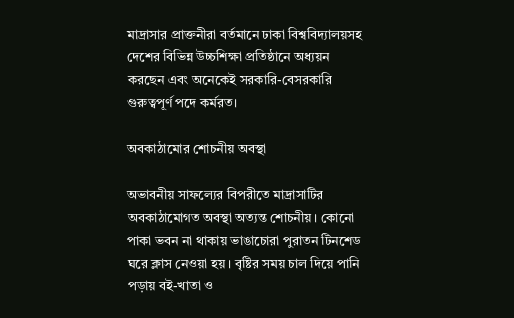মাদ্রাসার প্রাক্তনীরা বর্তমানে ঢাকা বিশ্ববিদ্যালয়সহ দেশের বিভিন্ন উচ্চশিক্ষা প্রতিষ্ঠানে অধ্যয়ন করছেন এবং অনেকেই সরকারি-বেসরকারি গুরুত্বপূর্ণ পদে কর্মরত।

অবকাঠামোর শোচনীয় অবস্থা

অভাবনীয় সাফল্যের বিপরীতে মাদ্রাসাটির অবকাঠামোগত অবস্থা অত্যন্ত শোচনীয়। কোনো পাকা ভবন না থাকায় ভাঙাচোরা পুরাতন টিনশেড ঘরে ক্লাস নেওয়া হয়। বৃষ্টির সময় চাল দিয়ে পানি পড়ায় বই-খাতা ও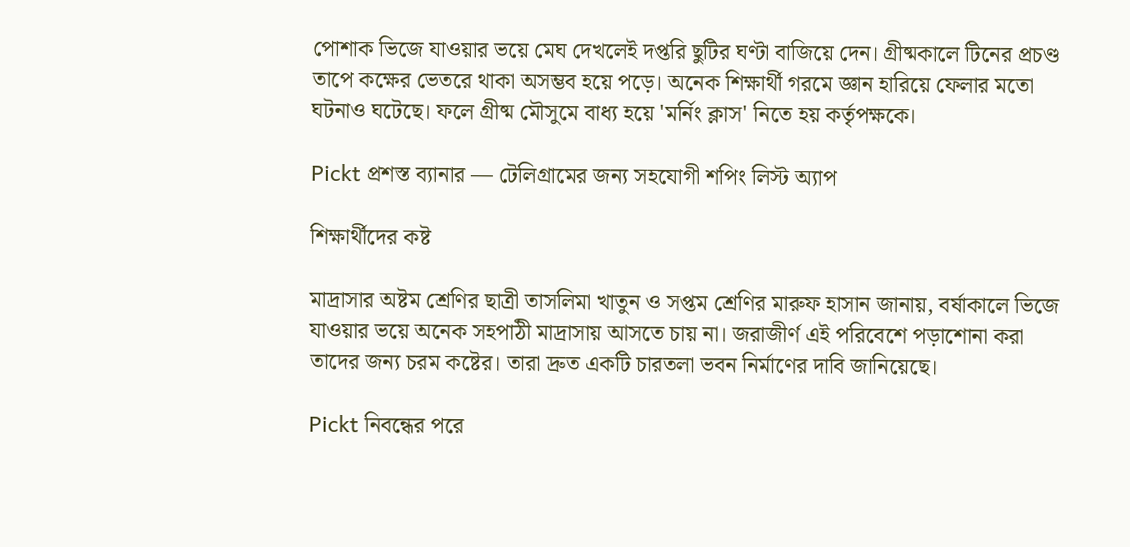পোশাক ভিজে যাওয়ার ভয়ে মেঘ দেখলেই দপ্তরি ছুটির ঘণ্টা বাজিয়ে দেন। গ্রীষ্মকালে টিনের প্রচণ্ড তাপে কক্ষের ভেতরে থাকা অসম্ভব হয়ে পড়ে। অনেক শিক্ষার্থী গরমে জ্ঞান হারিয়ে ফেলার মতো ঘটনাও ঘটেছে। ফলে গ্রীষ্ম মৌসুমে বাধ্য হয়ে 'মর্নিং ক্লাস' নিতে হয় কর্তৃপক্ষকে।

Pickt প্রশস্ত ব্যানার — টেলিগ্রামের জন্য সহযোগী শপিং লিস্ট অ্যাপ

শিক্ষার্থীদের কষ্ট

মাদ্রাসার অষ্টম শ্রেণির ছাত্রী তাসলিমা খাতুন ও সপ্তম শ্রেণির মারুফ হাসান জানায়, বর্ষাকালে ভিজে যাওয়ার ভয়ে অনেক সহপাঠী মাদ্রাসায় আসতে চায় না। জরাজীর্ণ এই পরিবেশে পড়াশোনা করা তাদের জন্য চরম কষ্টের। তারা দ্রুত একটি চারতলা ভবন নির্মাণের দাবি জানিয়েছে।

Pickt নিবন্ধের পরে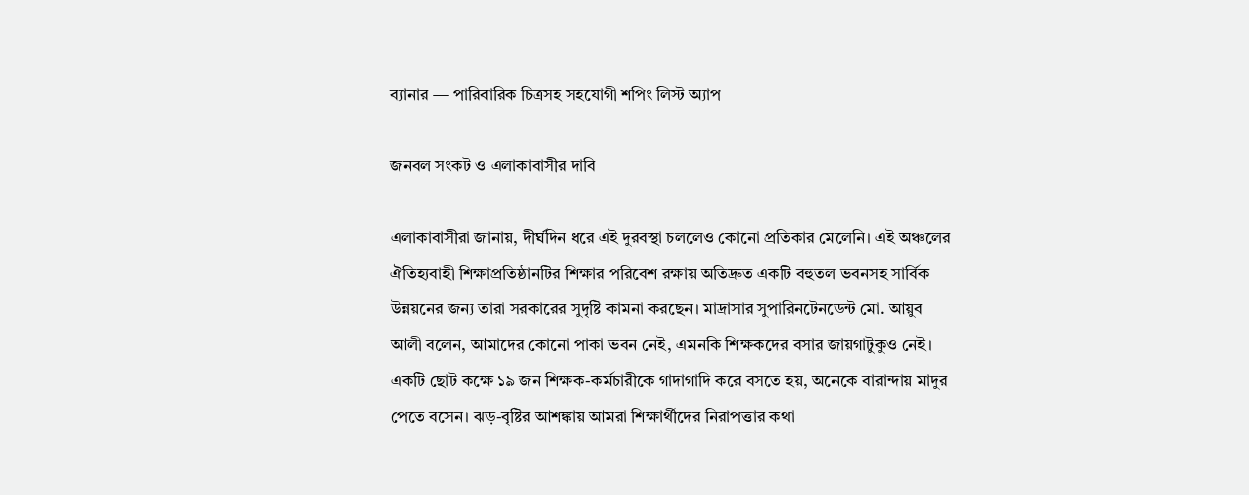ব্যানার — পারিবারিক চিত্রসহ সহযোগী শপিং লিস্ট অ্যাপ

জনবল সংকট ও এলাকাবাসীর দাবি

এলাকাবাসীরা জানায়, দীর্ঘদিন ধরে এই দুরবস্থা চললেও কোনো প্রতিকার মেলেনি। এই অঞ্চলের ঐতিহ্যবাহী শিক্ষাপ্রতিষ্ঠানটির শিক্ষার পরিবেশ রক্ষায় অতিদ্রুত একটি বহুতল ভবনসহ সার্বিক উন্নয়নের জন্য তারা সরকারের সুদৃষ্টি কামনা করছেন। মাদ্রাসার সুপারিনটেনডেন্ট মো. আয়ুব আলী বলেন, আমাদের কোনো পাকা ভবন নেই, এমনকি শিক্ষকদের বসার জায়গাটুকুও নেই। একটি ছোট কক্ষে ১৯ জন শিক্ষক-কর্মচারীকে গাদাগাদি করে বসতে হয়, অনেকে বারান্দায় মাদুর পেতে বসেন। ঝড়-বৃষ্টির আশঙ্কায় আমরা শিক্ষার্থীদের নিরাপত্তার কথা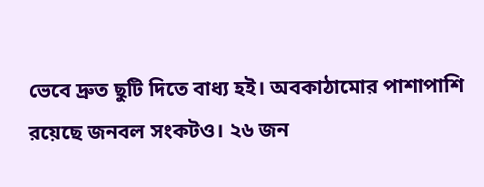ভেবে দ্রুত ছুটি দিতে বাধ্য হই। অবকাঠামোর পাশাপাশি রয়েছে জনবল সংকটও। ২৬ জন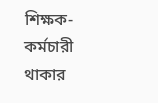শিক্ষক-কর্মচারী থাকার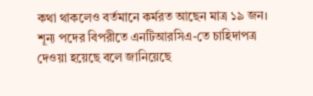কথা থাকলেও বর্তমানে কর্মরত আছেন মাত্র ১৯ জন। শূন্য পদের বিপরীতে এনটিআরসিএ-তে চাহিদাপত্র দেওয়া হয়েছে বলে জানিয়েছে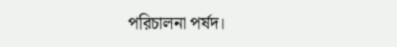পরিচালনা পর্ষদ।